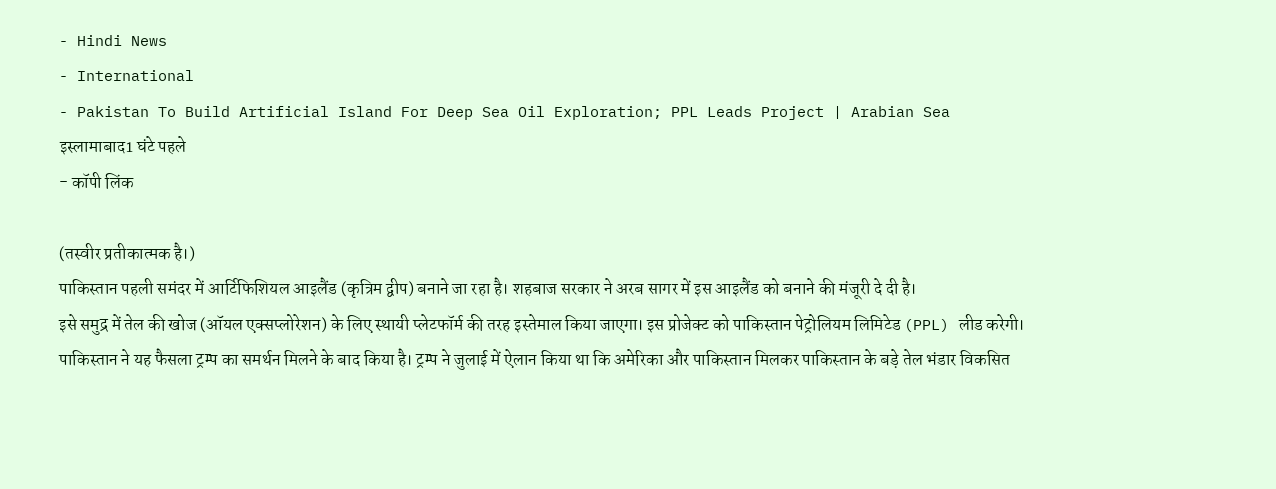- Hindi News
- International
- Pakistan To Build Artificial Island For Deep Sea Oil Exploration; PPL Leads Project | Arabian Sea
इस्लामाबाद1 घंटे पहले
- कॉपी लिंक

(तस्वीर प्रतीकात्मक है।)
पाकिस्तान पहली समंदर में आर्टिफिशियल आइलैंड (कृत्रिम द्वीप) बनाने जा रहा है। शहबाज सरकार ने अरब सागर में इस आइलैंड को बनाने की मंजूरी दे दी है।
इसे समुद्र में तेल की खोज (ऑयल एक्सप्लोरेशन) के लिए स्थायी प्लेटफॉर्म की तरह इस्तेमाल किया जाएगा। इस प्रोजेक्ट को पाकिस्तान पेट्रोलियम लिमिटेड (PPL) लीड करेगी।
पाकिस्तान ने यह फैसला ट्रम्प का समर्थन मिलने के बाद किया है। ट्रम्प ने जुलाई में ऐलान किया था कि अमेरिका और पाकिस्तान मिलकर पाकिस्तान के बड़े तेल भंडार विकसित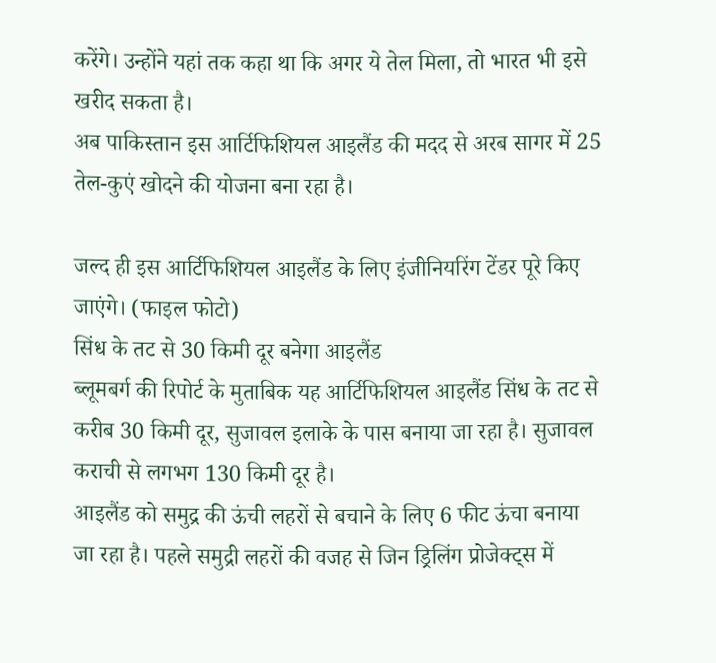करेंगे। उन्होंने यहां तक कहा था कि अगर ये तेल मिला, तो भारत भी इसे खरीद सकता है।
अब पाकिस्तान इस आर्टिफिशियल आइलैंड की मदद से अरब सागर में 25 तेल-कुएं खोदने की योजना बना रहा है।

जल्द ही इस आर्टिफिशियल आइलैंड के लिए इंजीनियरिंग टेंडर पूरे किए जाएंगे। (फाइल फोटो)
सिंध के तट से 30 किमी दूर बनेगा आइलैंड
ब्लूमबर्ग की रिपोर्ट के मुताबिक यह आर्टिफिशियल आइलैंड सिंध के तट से करीब 30 किमी दूर, सुजावल इलाके के पास बनाया जा रहा है। सुजावल कराची से लगभग 130 किमी दूर है।
आइलैंड को समुद्र की ऊंची लहरों से बचाने के लिए 6 फीट ऊंचा बनाया जा रहा है। पहले समुद्री लहरों की वजह से जिन ड्रिलिंग प्रोजेक्ट्स में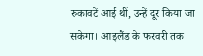रुकावटें आई थीं, उन्हें दूर किया जा सकेगा। आइलैंड के फरवरी तक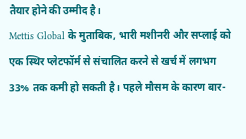तैयार होने की उम्मीद है।
Mettis Global के मुताबिक, भारी मशीनरी और सप्लाई को एक स्थिर प्लेटफॉर्म से संचालित करने से खर्च में लगभग 33% तक कमी हो सकती है। पहले मौसम के कारण बार-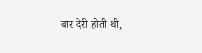बार देरी होती थी,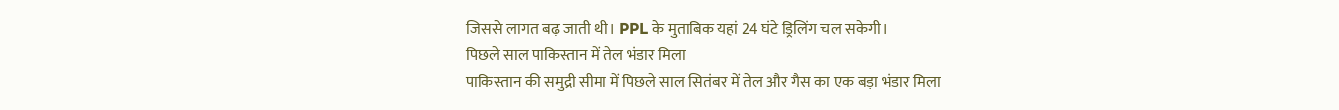जिससे लागत बढ़ जाती थी। PPL के मुताबिक यहां 24 घंटे ड्रिलिंग चल सकेगी।
पिछले साल पाकिस्तान में तेल भंडार मिला
पाकिस्तान की समुद्री सीमा में पिछले साल सितंबर में तेल और गैस का एक बड़ा भंडार मिला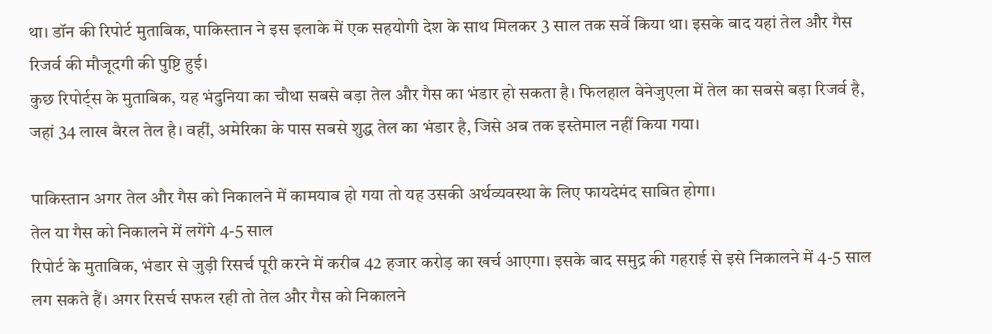था। डॉन की रिपोर्ट मुताबिक, पाकिस्तान ने इस इलाके में एक सहयोगी देश के साथ मिलकर 3 साल तक सर्वे किया था। इसके बाद यहां तेल और गैस रिजर्व की मौजूदगी की पुष्टि हुई।
कुछ रिपोर्ट्स के मुताबिक, यह भंदुनिया का चौथा सबसे बड़ा तेल और गैस का भंडार हो सकता है। फिलहाल वेनेजुएला में तेल का सबसे बड़ा रिजर्व है, जहां 34 लाख बैरल तेल है। वहीं, अमेरिका के पास सबसे शुद्ध तेल का भंडार है, जिसे अब तक इस्तेमाल नहीं किया गया।

पाकिस्तान अगर तेल और गैस को निकालने में कामयाब हो गया तो यह उसकी अर्थव्यवस्था के लिए फायदेमंद साबित होगा।
तेल या गैस को निकालने में लगेंगे 4-5 साल
रिपोर्ट के मुताबिक, भंडार से जुड़ी रिसर्च पूरी करने में करीब 42 हजार करोड़ का खर्च आएगा। इसके बाद समुद्र की गहराई से इसे निकालने में 4-5 साल लग सकते हैं। अगर रिसर्च सफल रही तो तेल और गैस को निकालने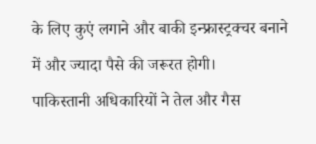के लिए कुएं लगाने और बाकी इन्फ्रास्ट्रक्चर बनाने में और ज्यादा पैसे की जरूरत होगी।
पाकिस्तानी अधिकारियों ने तेल और गैस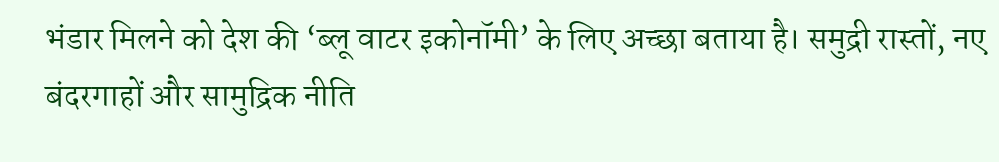भंडार मिलने को देश की ‘ब्लू वाटर इकोनॉमी’ के लिए अच्छा बताया है। समुद्री रास्तों, नए बंदरगाहों और सामुद्रिक नीति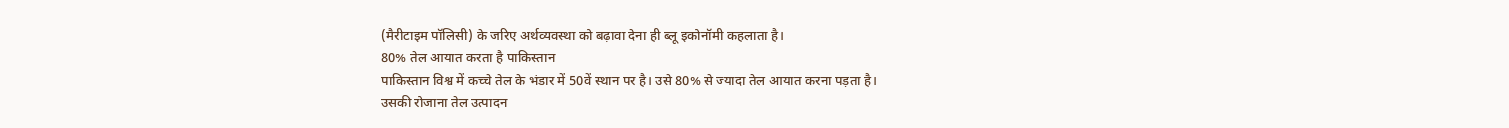(मैरीटाइम पॉलिसी) के जरिए अर्थव्यवस्था को बढ़ावा देना ही ब्लू इकोनॉमी कहलाता है।
80% तेल आयात करता है पाकिस्तान
पाकिस्तान विश्व में कच्चे तेल के भंडार में 50वें स्थान पर है। उसे 80% से ज्यादा तेल आयात करना पड़ता है।
उसकी रोजाना तेल उत्पादन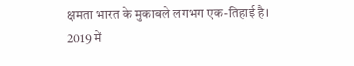क्षमता भारत के मुकाबले लगभग एक-तिहाई है। 2019 में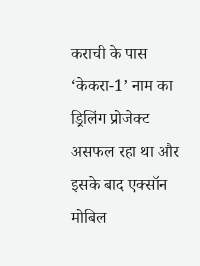कराची के पास ‘केकरा-1’ नाम का ड्रिलिंग प्रोजेक्ट असफल रहा था और इसके बाद एक्सॉन मोबिल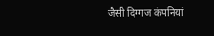जैसी दिग्गज कंपनियां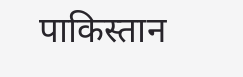पाकिस्तान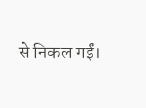से निकल गईं।